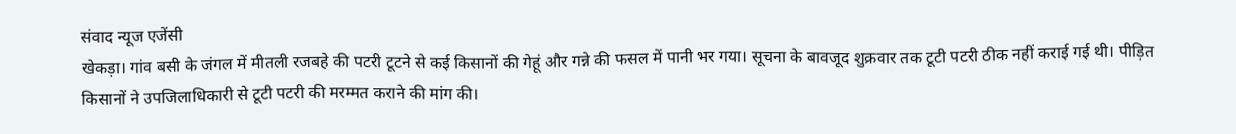संवाद न्यूज एजेंसी
खेकड़ा। गांव बसी के जंगल में मीतली रजबहे की पटरी टूटने से कई किसानों की गेहूं और गन्ने की फसल में पानी भर गया। सूचना के बावजूद शुक्रवार तक टूटी पटरी ठीक नहीं कराई गई थी। पीड़ित किसानों ने उपजिलाधिकारी से टूटी पटरी की मरम्मत कराने की मांग की।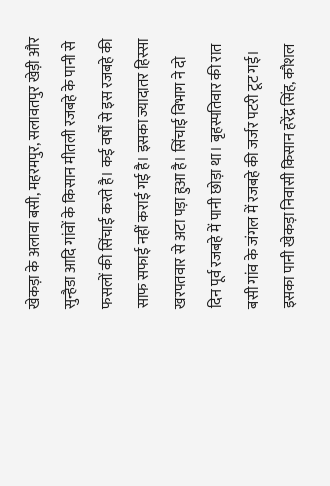खेकड़ा के अलावा बसी, महरमपुर, सलावतपुर खेड़ी और सुन्हैडा आदि गांवों के किसान मीतली रजबहे के पानी से फसलों की सिंचाई करते है। कई वर्षों से इस रजबहे की साफ सफाई नहीं कराई गई है। इसका ज्यादातर हिस्सा खरपतवार से अटा पड़ा हुआ है। सिंचाई विभाग ने दो दिन पूर्व रजबहे में पानी छोड़ा था। बृहस्पतिवार की रात बसी गांव के जंगल में रजबहे की जर्जर पटरी टूट गई। इसका पानी खेकड़ा निवासी किसान हरेंद्र सिंह, कौशल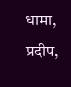धामा, प्रदीप,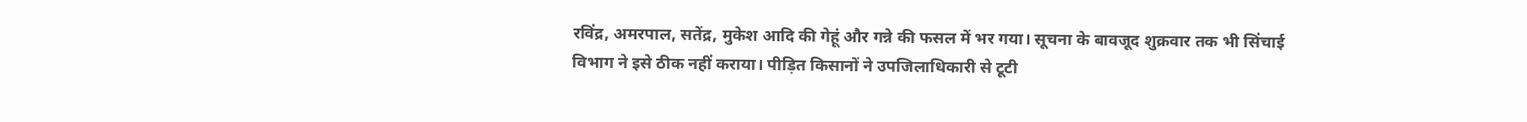रविंद्र, अमरपाल, सतेंद्र, मुकेश आदि की गेहूं और गन्ने की फसल में भर गया। सूचना के बावजूद शुक्रवार तक भी सिंचाई विभाग ने इसे ठीक नहीं कराया। पीड़ित किसानों ने उपजिलाधिकारी से टूटी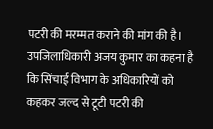पटरी की मरम्मत कराने की मांग की है। उपजिलाधिकारी अजय कुमार का कहना है कि सिंचाई विभाग के अधिकारियों को कहकर जल्द से टूटी पटरी की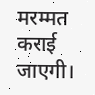मरम्मत कराई जाएगी।